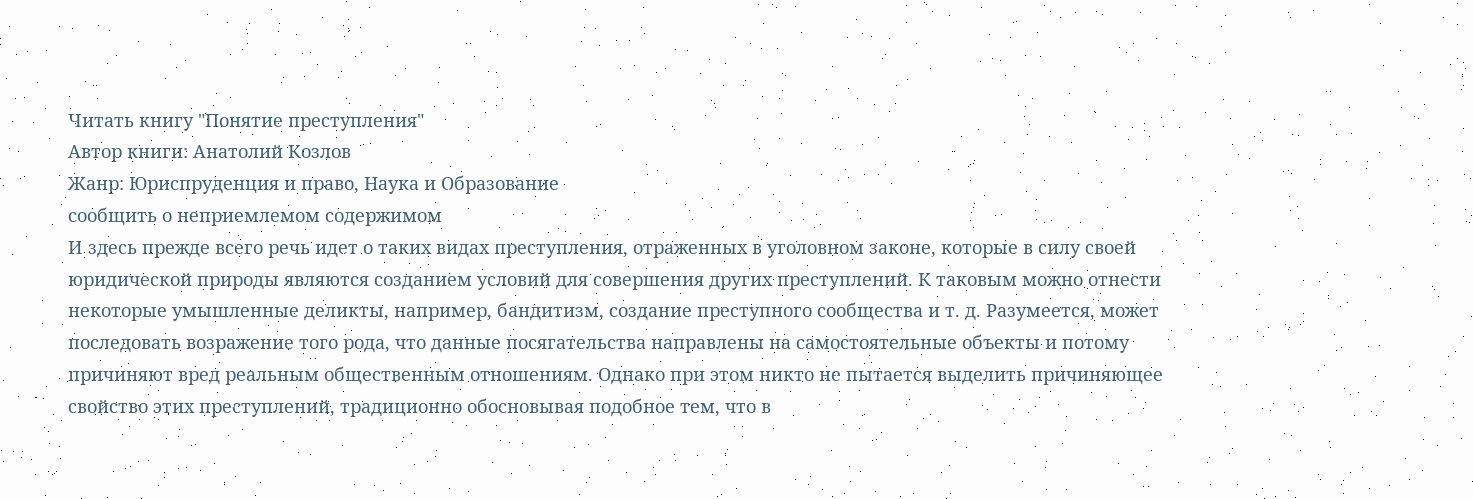Читать книгу "Понятие преступления"
Автор книги: Анатолий Козлов
Жанр: Юриспруденция и право, Наука и Образование
сообщить о неприемлемом содержимом
И здесь прежде всего речь идет о таких видах преступления, отраженных в уголовном законе, которые в силу своей юридической природы являются созданием условий для совершения других преступлений. К таковым можно отнести некоторые умышленные деликты, например, бандитизм, создание преступного сообщества и т. д. Разумеется, может последовать возражение того рода, что данные посягательства направлены на самостоятельные объекты и потому причиняют вред реальным общественным отношениям. Однако при этом никто не пытается выделить причиняющее свойство этих преступлений, традиционно обосновывая подобное тем, что в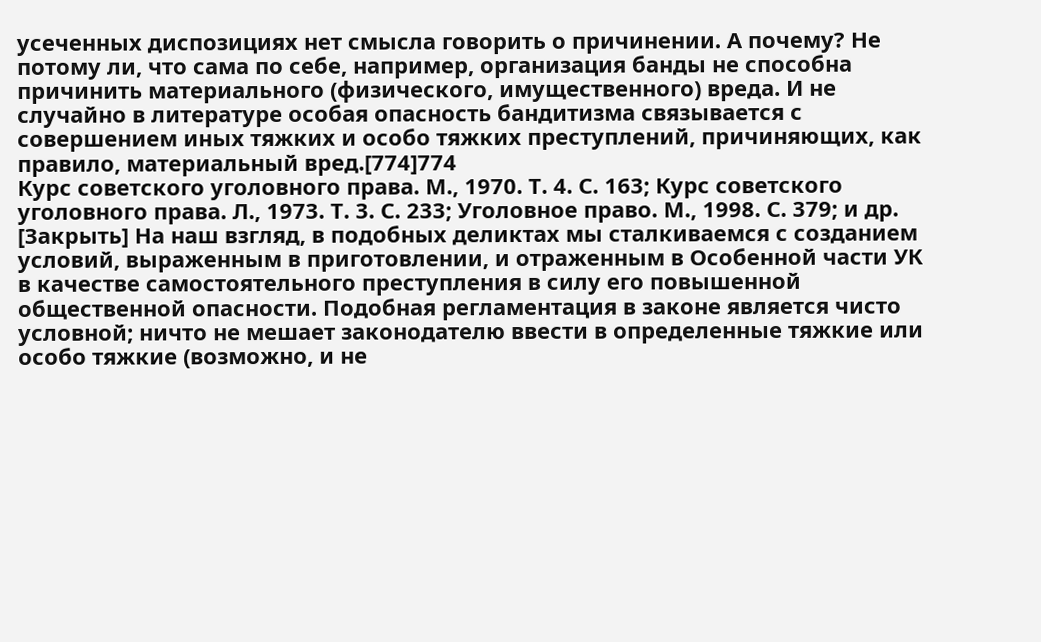усеченных диспозициях нет смысла говорить о причинении. А почему? Не потому ли, что сама по себе, например, организация банды не способна причинить материального (физического, имущественного) вреда. И не случайно в литературе особая опасность бандитизма связывается с совершением иных тяжких и особо тяжких преступлений, причиняющих, как правило, материальный вред.[774]774
Курс советского уголовного права. М., 1970. Т. 4. С. 163; Курс советского уголовного права. Л., 1973. Т. 3. С. 233; Уголовное право. М., 1998. С. 379; и др.
[Закрыть] На наш взгляд, в подобных деликтах мы сталкиваемся с созданием условий, выраженным в приготовлении, и отраженным в Особенной части УК в качестве самостоятельного преступления в силу его повышенной общественной опасности. Подобная регламентация в законе является чисто условной; ничто не мешает законодателю ввести в определенные тяжкие или особо тяжкие (возможно, и не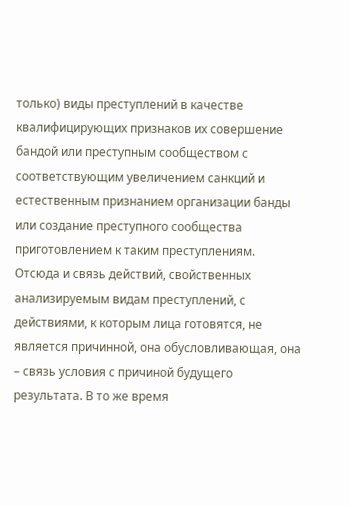только) виды преступлений в качестве квалифицирующих признаков их совершение бандой или преступным сообществом с соответствующим увеличением санкций и естественным признанием организации банды или создание преступного сообщества приготовлением к таким преступлениям.
Отсюда и связь действий, свойственных анализируемым видам преступлений, с действиями, к которым лица готовятся, не является причинной, она обусловливающая, она – связь условия с причиной будущего результата. В то же время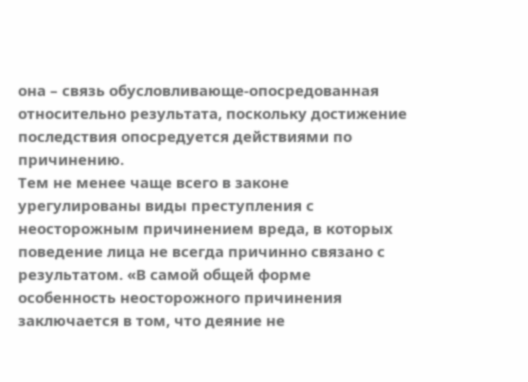она – связь обусловливающе-опосредованная относительно результата, поскольку достижение последствия опосредуется действиями по причинению.
Тем не менее чаще всего в законе урегулированы виды преступления с неосторожным причинением вреда, в которых поведение лица не всегда причинно связано с результатом. «В самой общей форме особенность неосторожного причинения заключается в том, что деяние не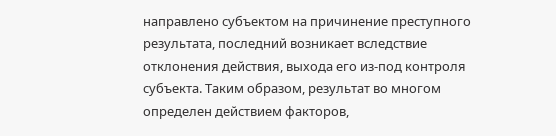направлено субъектом на причинение преступного результата, последний возникает вследствие отклонения действия, выхода его из-под контроля субъекта. Таким образом, результат во многом определен действием факторов,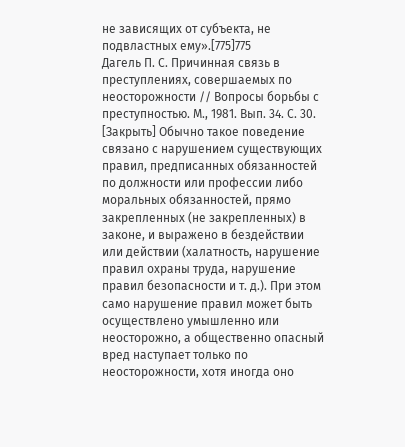не зависящих от субъекта, не подвластных ему».[775]775
Дагель П. С. Причинная связь в преступлениях, совершаемых по неосторожности // Вопросы борьбы с преступностью. М., 1981. Вып. 34. С. 30.
[Закрыть] Обычно такое поведение связано с нарушением существующих правил, предписанных обязанностей по должности или профессии либо моральных обязанностей, прямо закрепленных (не закрепленных) в законе, и выражено в бездействии или действии (халатность, нарушение правил охраны труда, нарушение правил безопасности и т. д.). При этом само нарушение правил может быть осуществлено умышленно или неосторожно, а общественно опасный вред наступает только по неосторожности, хотя иногда оно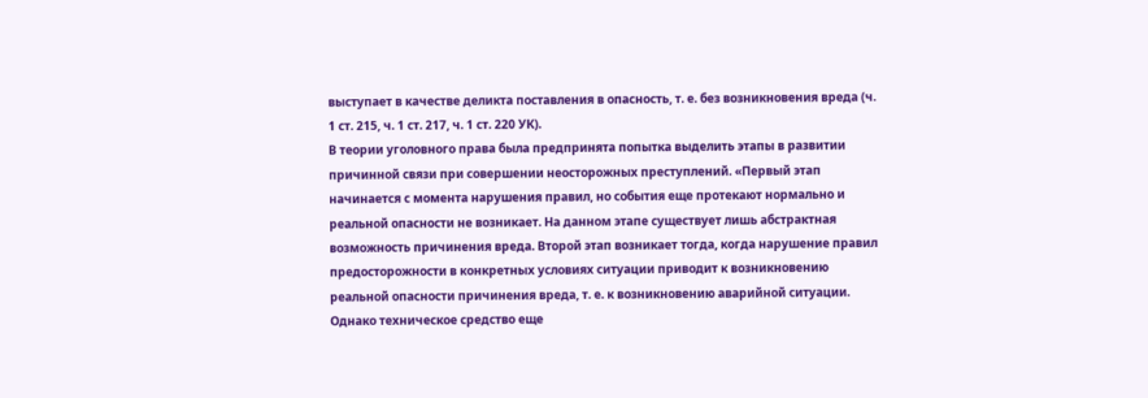выступает в качестве деликта поставления в опасность, т. е. без возникновения вреда (ч. 1 ст. 215, ч. 1 ст. 217, ч. 1 ст. 220 УК).
В теории уголовного права была предпринята попытка выделить этапы в развитии причинной связи при совершении неосторожных преступлений. «Первый этап начинается с момента нарушения правил, но события еще протекают нормально и реальной опасности не возникает. На данном этапе существует лишь абстрактная возможность причинения вреда. Второй этап возникает тогда, когда нарушение правил предосторожности в конкретных условиях ситуации приводит к возникновению реальной опасности причинения вреда, т. е. к возникновению аварийной ситуации. Однако техническое средство еще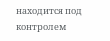находится под контролем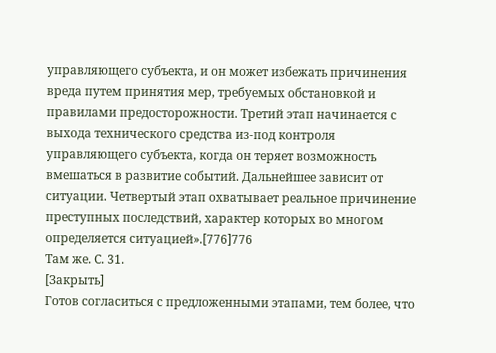управляющего субъекта, и он может избежать причинения вреда путем принятия мер, требуемых обстановкой и правилами предосторожности. Третий этап начинается с выхода технического средства из-под контроля управляющего субъекта, когда он теряет возможность вмешаться в развитие событий. Дальнейшее зависит от ситуации. Четвертый этап охватывает реальное причинение преступных последствий, характер которых во многом определяется ситуацией».[776]776
Там же. С. 31.
[Закрыть]
Готов согласиться с предложенными этапами, тем более, что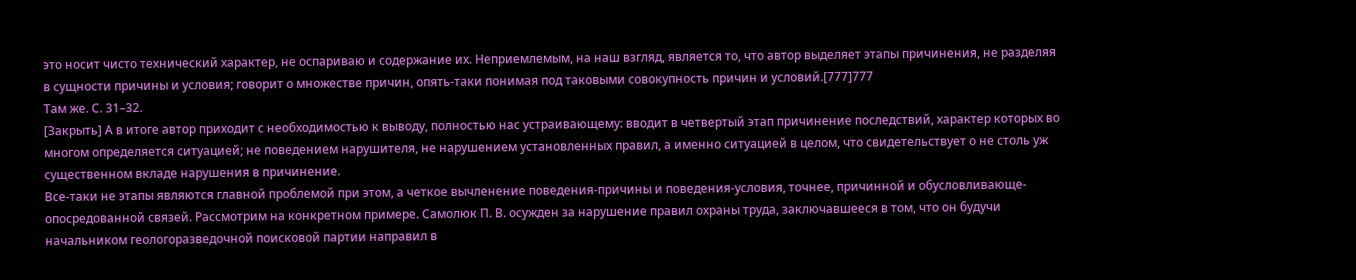это носит чисто технический характер, не оспариваю и содержание их. Неприемлемым, на наш взгляд, является то, что автор выделяет этапы причинения, не разделяя в сущности причины и условия; говорит о множестве причин, опять-таки понимая под таковыми совокупность причин и условий.[777]777
Там же. С. 31–32.
[Закрыть] А в итоге автор приходит с необходимостью к выводу, полностью нас устраивающему: вводит в четвертый этап причинение последствий, характер которых во многом определяется ситуацией; не поведением нарушителя, не нарушением установленных правил, а именно ситуацией в целом, что свидетельствует о не столь уж существенном вкладе нарушения в причинение.
Все-таки не этапы являются главной проблемой при этом, а четкое вычленение поведения-причины и поведения-условия, точнее, причинной и обусловливающе-опосредованной связей. Рассмотрим на конкретном примере. Самолюк П. В. осужден за нарушение правил охраны труда, заключавшееся в том, что он будучи начальником геологоразведочной поисковой партии направил в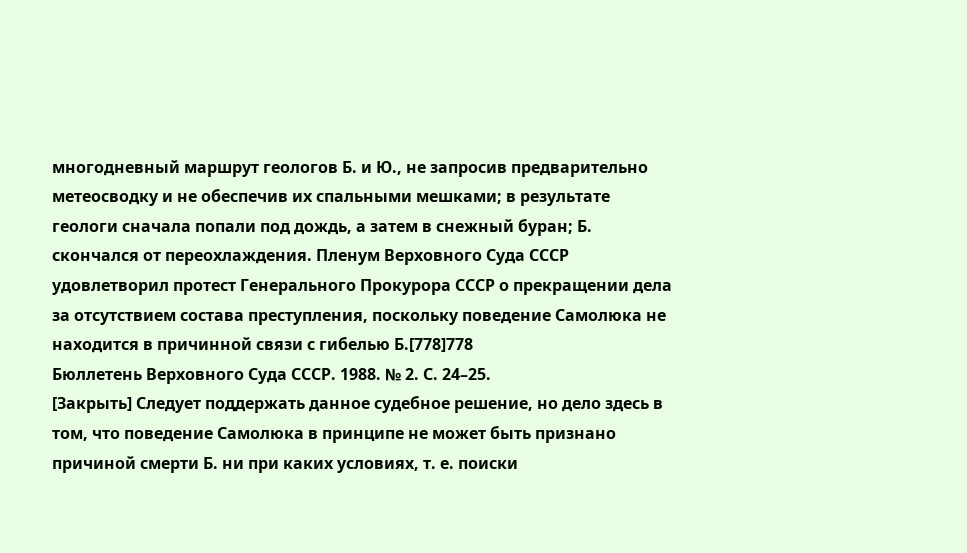многодневный маршрут геологов Б. и Ю., не запросив предварительно метеосводку и не обеспечив их спальными мешками; в результате геологи сначала попали под дождь, а затем в снежный буран; Б. скончался от переохлаждения. Пленум Верховного Суда СССР удовлетворил протест Генерального Прокурора СССР о прекращении дела за отсутствием состава преступления, поскольку поведение Самолюка не находится в причинной связи с гибелью Б.[778]778
Бюллетень Верховного Суда СССР. 1988. № 2. С. 24–25.
[Закрыть] Следует поддержать данное судебное решение, но дело здесь в том, что поведение Самолюка в принципе не может быть признано причиной смерти Б. ни при каких условиях, т. е. поиски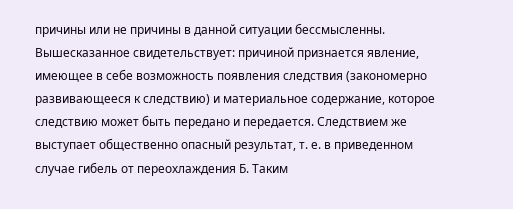причины или не причины в данной ситуации бессмысленны. Вышесказанное свидетельствует: причиной признается явление, имеющее в себе возможность появления следствия (закономерно развивающееся к следствию) и материальное содержание, которое следствию может быть передано и передается. Следствием же выступает общественно опасный результат, т. е. в приведенном случае гибель от переохлаждения Б. Таким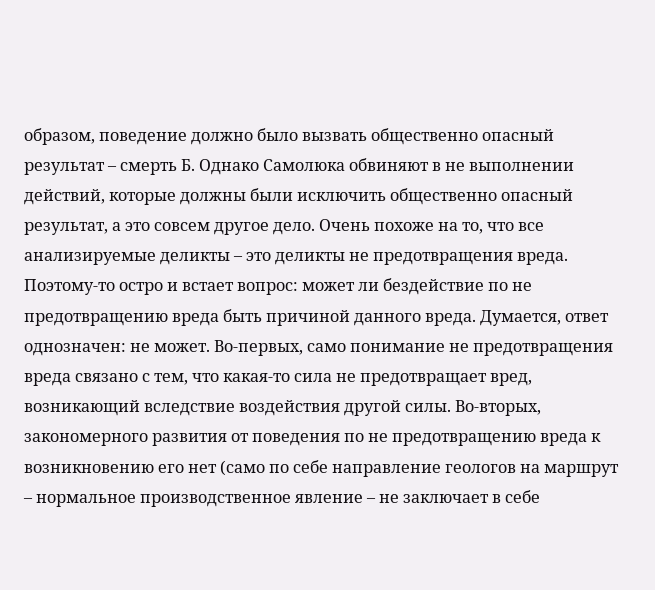образом, поведение должно было вызвать общественно опасный результат – смерть Б. Однако Самолюка обвиняют в не выполнении действий, которые должны были исключить общественно опасный результат, а это совсем другое дело. Очень похоже на то, что все анализируемые деликты – это деликты не предотвращения вреда. Поэтому-то остро и встает вопрос: может ли бездействие по не предотвращению вреда быть причиной данного вреда. Думается, ответ однозначен: не может. Во-первых, само понимание не предотвращения вреда связано с тем, что какая-то сила не предотвращает вред, возникающий вследствие воздействия другой силы. Во-вторых, закономерного развития от поведения по не предотвращению вреда к возникновению его нет (само по себе направление геологов на маршрут – нормальное производственное явление – не заключает в себе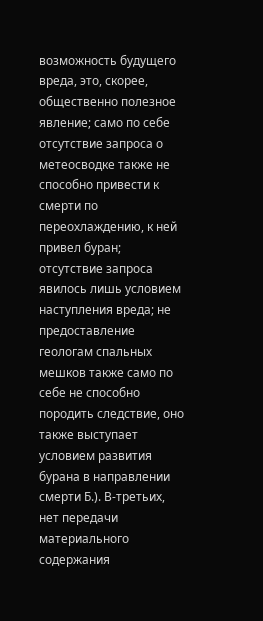возможность будущего вреда, это, скорее, общественно полезное явление; само по себе отсутствие запроса о метеосводке также не способно привести к смерти по переохлаждению, к ней привел буран; отсутствие запроса явилось лишь условием наступления вреда; не предоставление геологам спальных мешков также само по себе не способно породить следствие, оно также выступает условием развития бурана в направлении смерти Б.). В-третьих, нет передачи материального содержания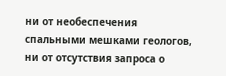ни от необеспечения спальными мешками геологов, ни от отсутствия запроса о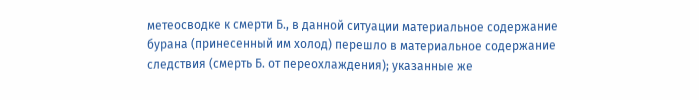метеосводке к смерти Б., в данной ситуации материальное содержание бурана (принесенный им холод) перешло в материальное содержание следствия (смерть Б. от переохлаждения); указанные же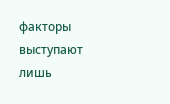факторы выступают лишь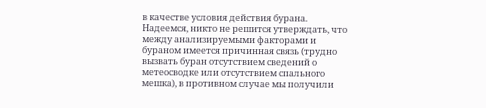в качестве условия действия бурана. Надеемся, никто не решится утверждать, что между анализируемыми факторами и бураном имеется причинная связь (трудно вызвать буран отсутствием сведений о метеосводке или отсутствием спального мешка), в противном случае мы получили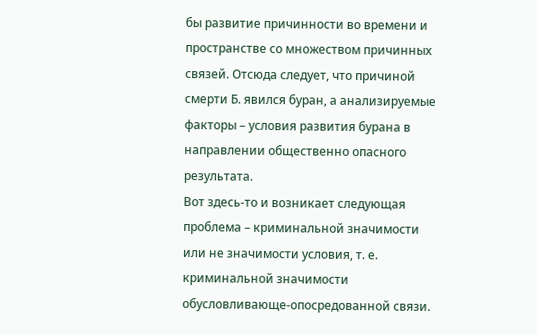бы развитие причинности во времени и пространстве со множеством причинных связей. Отсюда следует, что причиной смерти Б. явился буран, а анализируемые факторы – условия развития бурана в направлении общественно опасного результата.
Вот здесь-то и возникает следующая проблема – криминальной значимости или не значимости условия, т. е. криминальной значимости обусловливающе-опосредованной связи.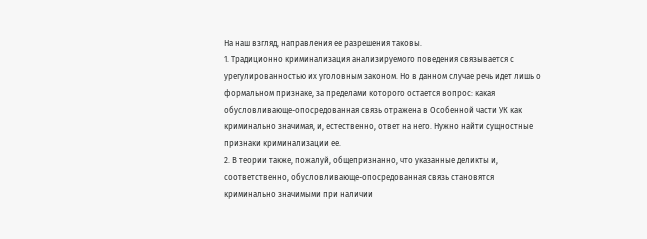На наш взгляд, направления ее разрешения таковы.
1. Традиционно криминализация анализируемого поведения связывается с урегулированностью их уголовным законом. Но в данном случае речь идет лишь о формальном признаке, за пределами которого остается вопрос: какая обусловливающе-опосредованная связь отражена в Особенной части УК как криминально значимая, и, естественно, ответ на него. Нужно найти сущностные признаки криминализации ее.
2. В теории также, пожалуй, общепризнанно, что указанные деликты и, соответственно, обусловливающе-опосредованная связь становятся криминально значимыми при наличии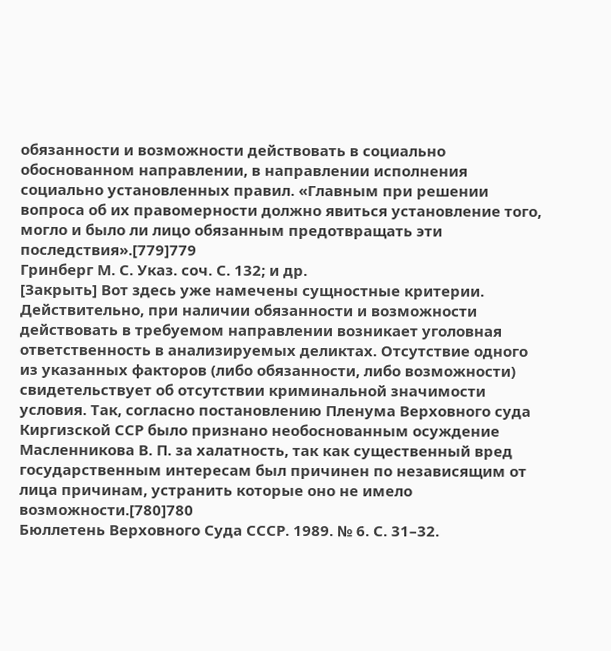обязанности и возможности действовать в социально обоснованном направлении, в направлении исполнения социально установленных правил. «Главным при решении вопроса об их правомерности должно явиться установление того, могло и было ли лицо обязанным предотвращать эти последствия».[779]779
Гринберг М. С. Указ. соч. С. 132; и др.
[Закрыть] Вот здесь уже намечены сущностные критерии. Действительно, при наличии обязанности и возможности действовать в требуемом направлении возникает уголовная ответственность в анализируемых деликтах. Отсутствие одного из указанных факторов (либо обязанности, либо возможности) свидетельствует об отсутствии криминальной значимости условия. Так, согласно постановлению Пленума Верховного суда Киргизской ССР было признано необоснованным осуждение Масленникова В. П. за халатность, так как существенный вред государственным интересам был причинен по независящим от лица причинам, устранить которые оно не имело возможности.[780]780
Бюллетень Верховного Суда СССР. 1989. № 6. С. 31–32.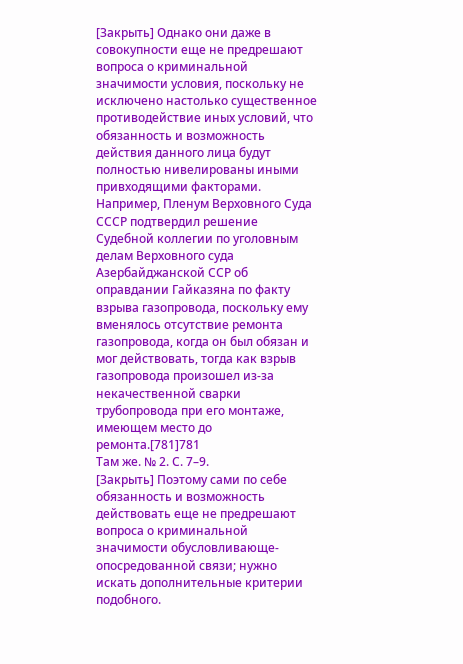[Закрыть] Однако они даже в совокупности еще не предрешают вопроса о криминальной значимости условия, поскольку не исключено настолько существенное противодействие иных условий, что обязанность и возможность действия данного лица будут полностью нивелированы иными привходящими факторами. Например, Пленум Верховного Суда СССР подтвердил решение Судебной коллегии по уголовным делам Верховного суда Азербайджанской ССР об оправдании Гайказяна по факту взрыва газопровода, поскольку ему вменялось отсутствие ремонта газопровода, когда он был обязан и мог действовать, тогда как взрыв газопровода произошел из-за некачественной сварки трубопровода при его монтаже, имеющем место до ремонта.[781]781
Там же. № 2. С. 7–9.
[Закрыть] Поэтому сами по себе обязанность и возможность действовать еще не предрешают вопроса о криминальной значимости обусловливающе-опосредованной связи; нужно искать дополнительные критерии подобного.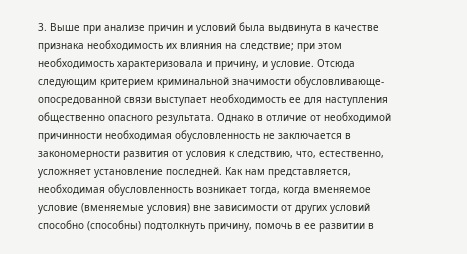3. Выше при анализе причин и условий была выдвинута в качестве признака необходимость их влияния на следствие; при этом необходимость характеризовала и причину, и условие. Отсюда следующим критерием криминальной значимости обусловливающе-опосредованной связи выступает необходимость ее для наступления общественно опасного результата. Однако в отличие от необходимой причинности необходимая обусловленность не заключается в закономерности развития от условия к следствию, что, естественно, усложняет установление последней. Как нам представляется, необходимая обусловленность возникает тогда, когда вменяемое условие (вменяемые условия) вне зависимости от других условий способно (способны) подтолкнуть причину, помочь в ее развитии в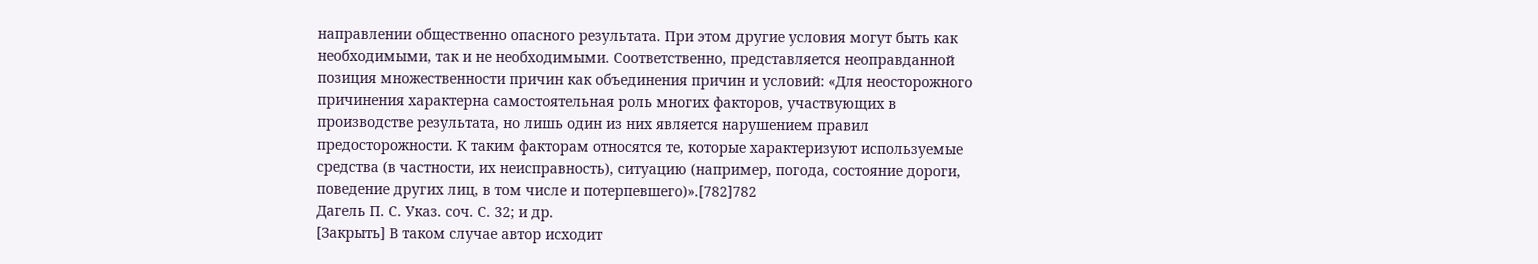направлении общественно опасного результата. При этом другие условия могут быть как необходимыми, так и не необходимыми. Соответственно, представляется неоправданной позиция множественности причин как объединения причин и условий: «Для неосторожного причинения характерна самостоятельная роль многих факторов, участвующих в производстве результата, но лишь один из них является нарушением правил предосторожности. К таким факторам относятся те, которые характеризуют используемые средства (в частности, их неисправность), ситуацию (например, погода, состояние дороги, поведение других лиц, в том числе и потерпевшего)».[782]782
Дагель П. С. Указ. соч. С. 32; и др.
[Закрыть] В таком случае автор исходит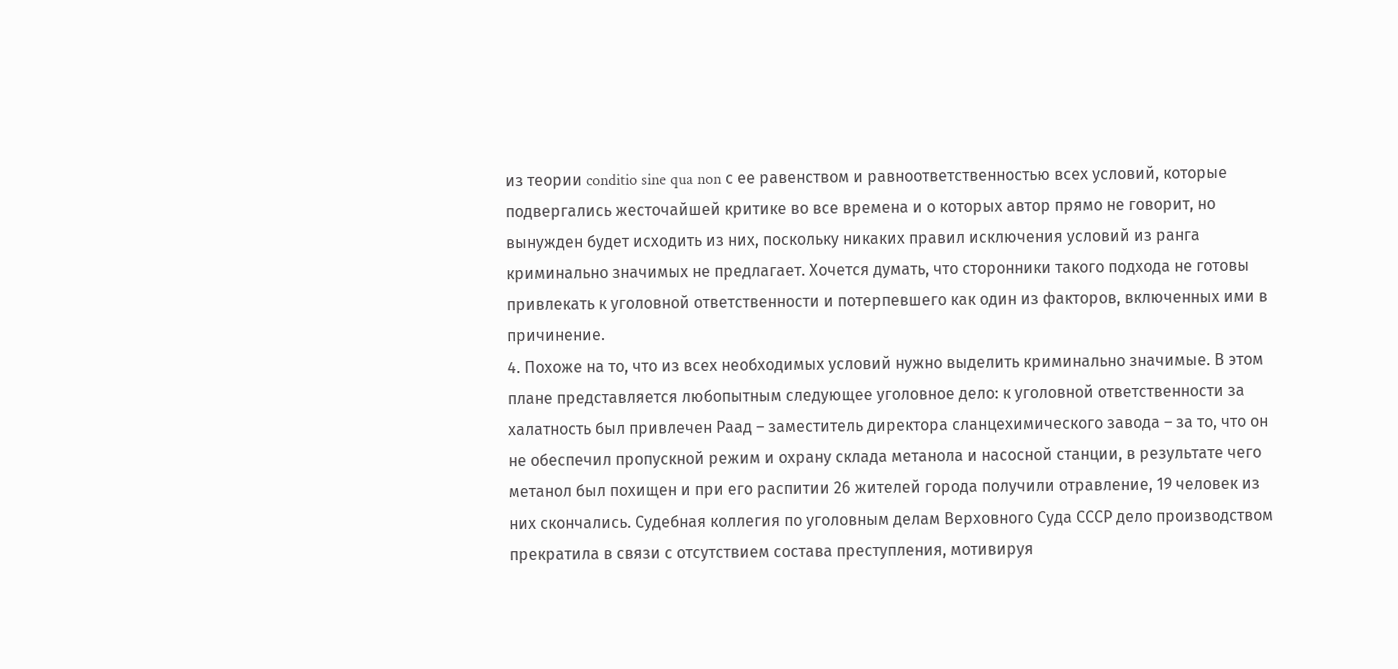из теории conditio sine qua non с ее равенством и равноответственностью всех условий, которые подвергались жесточайшей критике во все времена и о которых автор прямо не говорит, но вынужден будет исходить из них, поскольку никаких правил исключения условий из ранга криминально значимых не предлагает. Хочется думать, что сторонники такого подхода не готовы привлекать к уголовной ответственности и потерпевшего как один из факторов, включенных ими в причинение.
4. Похоже на то, что из всех необходимых условий нужно выделить криминально значимые. В этом плане представляется любопытным следующее уголовное дело: к уголовной ответственности за халатность был привлечен Раад – заместитель директора сланцехимического завода – за то, что он не обеспечил пропускной режим и охрану склада метанола и насосной станции, в результате чего метанол был похищен и при его распитии 26 жителей города получили отравление, 19 человек из них скончались. Судебная коллегия по уголовным делам Верховного Суда СССР дело производством прекратила в связи с отсутствием состава преступления, мотивируя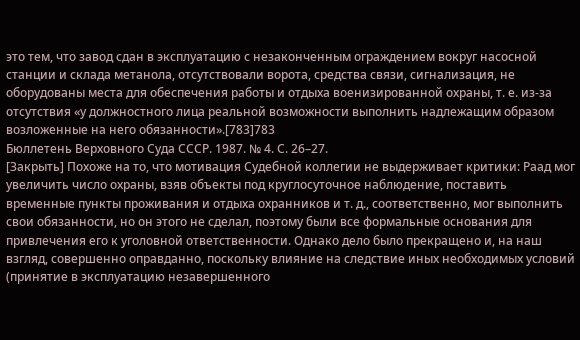это тем, что завод сдан в эксплуатацию с незаконченным ограждением вокруг насосной станции и склада метанола, отсутствовали ворота, средства связи, сигнализация, не оборудованы места для обеспечения работы и отдыха военизированной охраны, т. е. из-за отсутствия «у должностного лица реальной возможности выполнить надлежащим образом возложенные на него обязанности».[783]783
Бюллетень Верховного Суда СССР. 1987. № 4. С. 26–27.
[Закрыть] Похоже на то, что мотивация Судебной коллегии не выдерживает критики: Раад мог увеличить число охраны, взяв объекты под круглосуточное наблюдение, поставить временные пункты проживания и отдыха охранников и т. д., соответственно, мог выполнить свои обязанности, но он этого не сделал, поэтому были все формальные основания для привлечения его к уголовной ответственности. Однако дело было прекращено и, на наш взгляд, совершенно оправданно, поскольку влияние на следствие иных необходимых условий (принятие в эксплуатацию незавершенного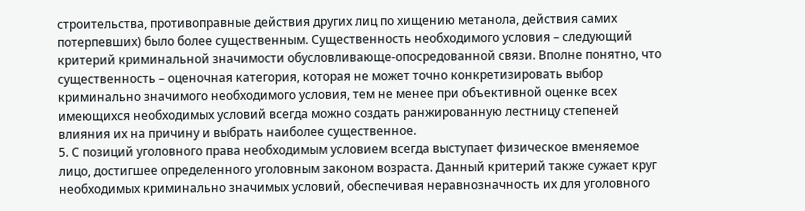строительства, противоправные действия других лиц по хищению метанола, действия самих потерпевших) было более существенным. Существенность необходимого условия – следующий критерий криминальной значимости обусловливающе-опосредованной связи. Вполне понятно, что существенность – оценочная категория, которая не может точно конкретизировать выбор криминально значимого необходимого условия, тем не менее при объективной оценке всех имеющихся необходимых условий всегда можно создать ранжированную лестницу степеней влияния их на причину и выбрать наиболее существенное.
5. С позиций уголовного права необходимым условием всегда выступает физическое вменяемое лицо, достигшее определенного уголовным законом возраста. Данный критерий также сужает круг необходимых криминально значимых условий, обеспечивая неравнозначность их для уголовного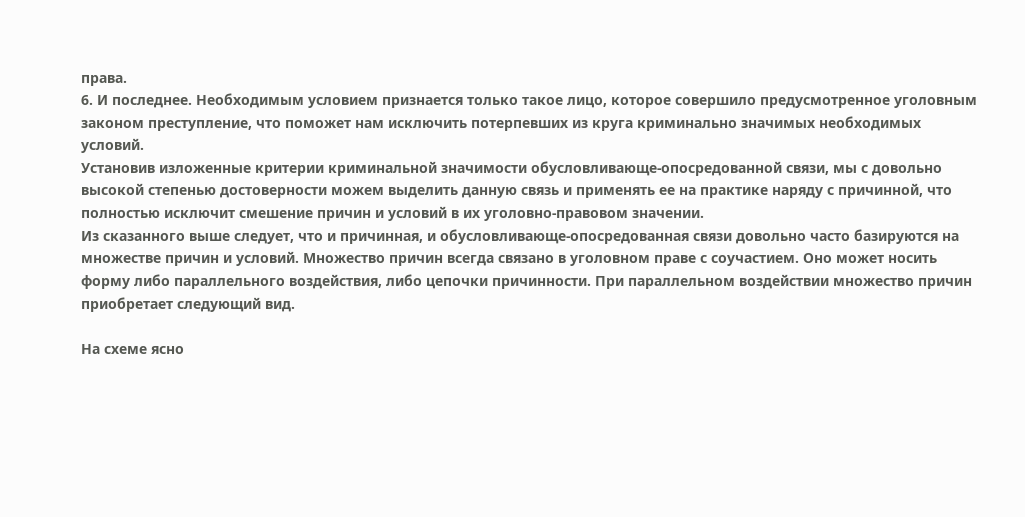права.
6. И последнее. Необходимым условием признается только такое лицо, которое совершило предусмотренное уголовным законом преступление, что поможет нам исключить потерпевших из круга криминально значимых необходимых условий.
Установив изложенные критерии криминальной значимости обусловливающе-опосредованной связи, мы с довольно высокой степенью достоверности можем выделить данную связь и применять ее на практике наряду с причинной, что полностью исключит смешение причин и условий в их уголовно-правовом значении.
Из сказанного выше следует, что и причинная, и обусловливающе-опосредованная связи довольно часто базируются на множестве причин и условий. Множество причин всегда связано в уголовном праве с соучастием. Оно может носить форму либо параллельного воздействия, либо цепочки причинности. При параллельном воздействии множество причин приобретает следующий вид.

На схеме ясно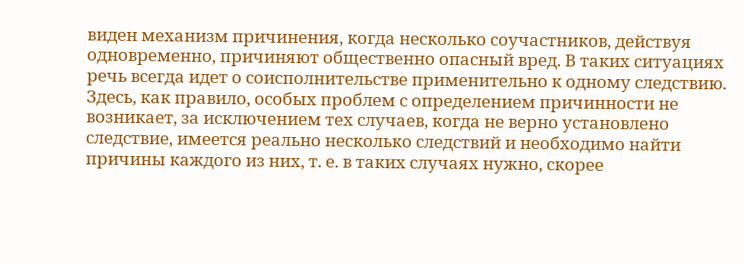виден механизм причинения, когда несколько соучастников, действуя одновременно, причиняют общественно опасный вред. В таких ситуациях речь всегда идет о соисполнительстве применительно к одному следствию. Здесь, как правило, особых проблем с определением причинности не возникает, за исключением тех случаев, когда не верно установлено следствие, имеется реально несколько следствий и необходимо найти причины каждого из них, т. е. в таких случаях нужно, скорее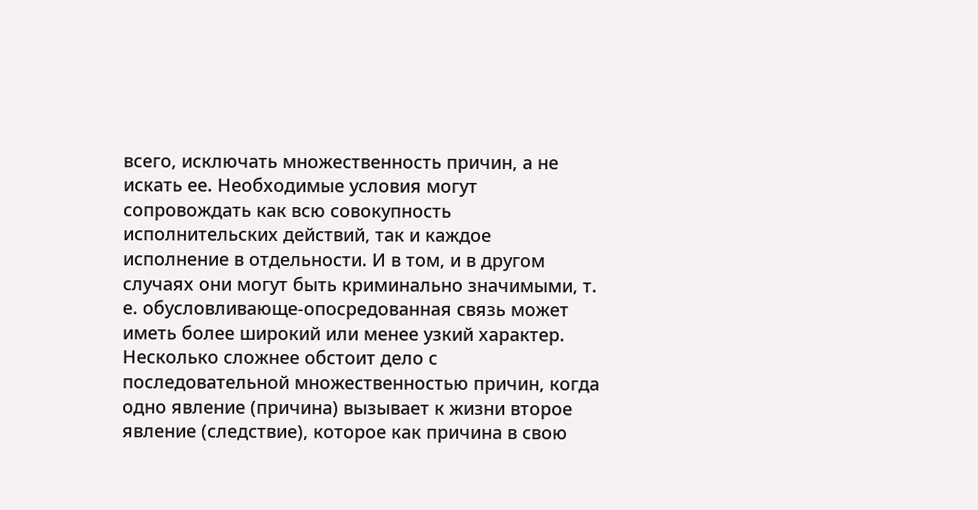всего, исключать множественность причин, а не искать ее. Необходимые условия могут сопровождать как всю совокупность исполнительских действий, так и каждое исполнение в отдельности. И в том, и в другом случаях они могут быть криминально значимыми, т. е. обусловливающе-опосредованная связь может иметь более широкий или менее узкий характер. Несколько сложнее обстоит дело с последовательной множественностью причин, когда одно явление (причина) вызывает к жизни второе явление (следствие), которое как причина в свою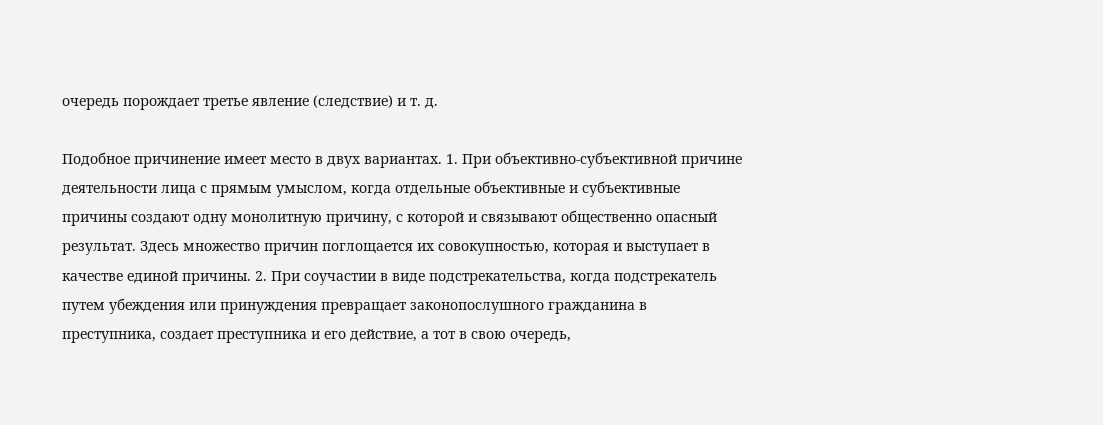очередь порождает третье явление (следствие) и т. д.

Подобное причинение имеет место в двух вариантах. 1. При объективно-субъективной причине деятельности лица с прямым умыслом, когда отдельные объективные и субъективные причины создают одну монолитную причину, с которой и связывают общественно опасный результат. Здесь множество причин поглощается их совокупностью, которая и выступает в качестве единой причины. 2. При соучастии в виде подстрекательства, когда подстрекатель путем убеждения или принуждения превращает законопослушного гражданина в преступника, создает преступника и его действие, а тот в свою очередь,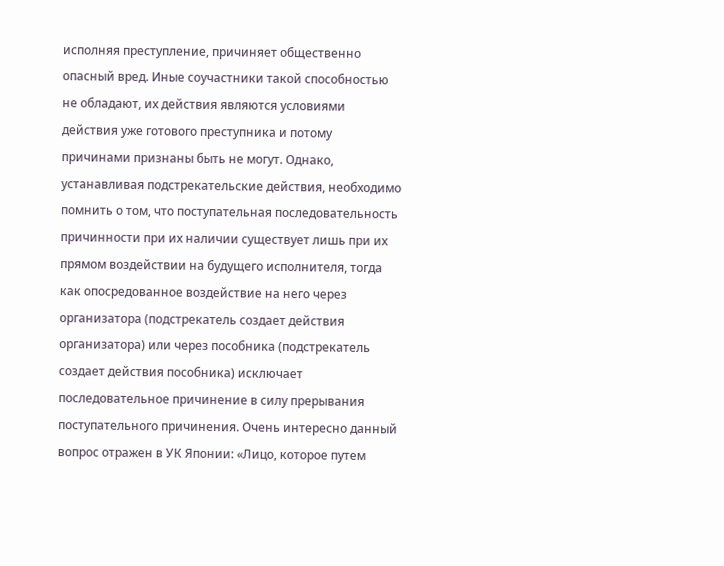исполняя преступление, причиняет общественно опасный вред. Иные соучастники такой способностью не обладают, их действия являются условиями действия уже готового преступника и потому причинами признаны быть не могут. Однако, устанавливая подстрекательские действия, необходимо помнить о том, что поступательная последовательность причинности при их наличии существует лишь при их прямом воздействии на будущего исполнителя, тогда как опосредованное воздействие на него через организатора (подстрекатель создает действия организатора) или через пособника (подстрекатель создает действия пособника) исключает последовательное причинение в силу прерывания поступательного причинения. Очень интересно данный вопрос отражен в УК Японии: «Лицо, которое путем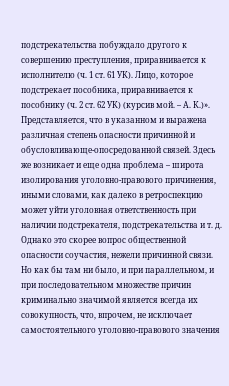подстрекательства побуждало другого к совершению преступления, приравнивается к исполнителю (ч. 1 ст. 61 УК). Лицо, которое подстрекает пособника, приравнивается к пособнику (ч. 2 ст. 62 УК) (курсив мой. – А. К.)». Представляется, что в указанном и выражена различная степень опасности причинной и обусловливающе-опосредованной связей. Здесь же возникает и еще одна проблема – широта изолирования уголовно-правового причинения, иными словами, как далеко в ретроспекцию может уйти уголовная ответственность при наличии подстрекателя, подстрекательства и т. д. Однако это скорее вопрос общественной опасности соучастия, нежели причинной связи.
Но как бы там ни было, и при параллельном, и при последовательном множестве причин криминально значимой является всегда их совокупность, что, впрочем, не исключает самостоятельного уголовно-правового значения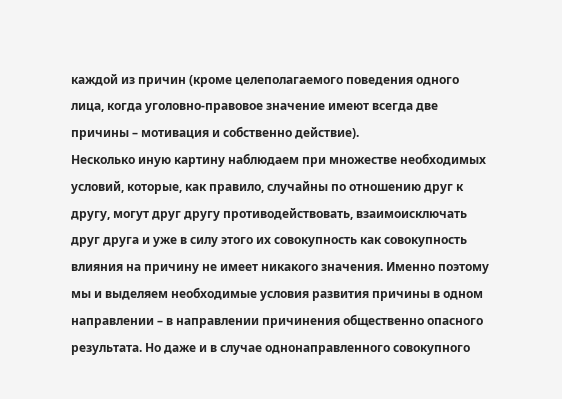каждой из причин (кроме целеполагаемого поведения одного лица, когда уголовно-правовое значение имеют всегда две причины – мотивация и собственно действие).
Несколько иную картину наблюдаем при множестве необходимых условий, которые, как правило, случайны по отношению друг к другу, могут друг другу противодействовать, взаимоисключать друг друга и уже в силу этого их совокупность как совокупность влияния на причину не имеет никакого значения. Именно поэтому мы и выделяем необходимые условия развития причины в одном направлении – в направлении причинения общественно опасного результата. Но даже и в случае однонаправленного совокупного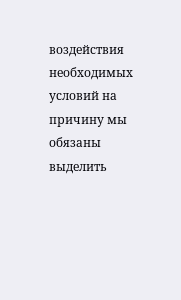воздействия необходимых условий на причину мы обязаны выделить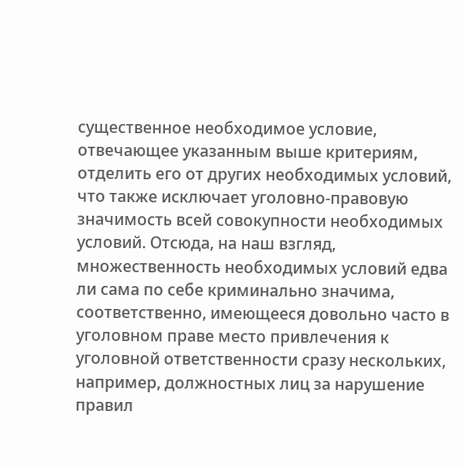существенное необходимое условие, отвечающее указанным выше критериям, отделить его от других необходимых условий, что также исключает уголовно-правовую значимость всей совокупности необходимых условий. Отсюда, на наш взгляд, множественность необходимых условий едва ли сама по себе криминально значима, соответственно, имеющееся довольно часто в уголовном праве место привлечения к уголовной ответственности сразу нескольких, например, должностных лиц за нарушение правил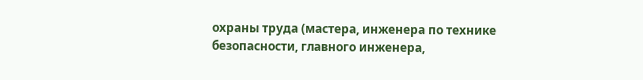охраны труда (мастера, инженера по технике безопасности, главного инженера,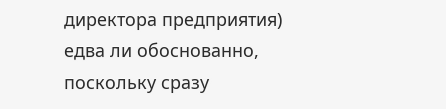директора предприятия) едва ли обоснованно, поскольку сразу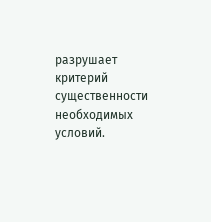разрушает критерий существенности необходимых условий.